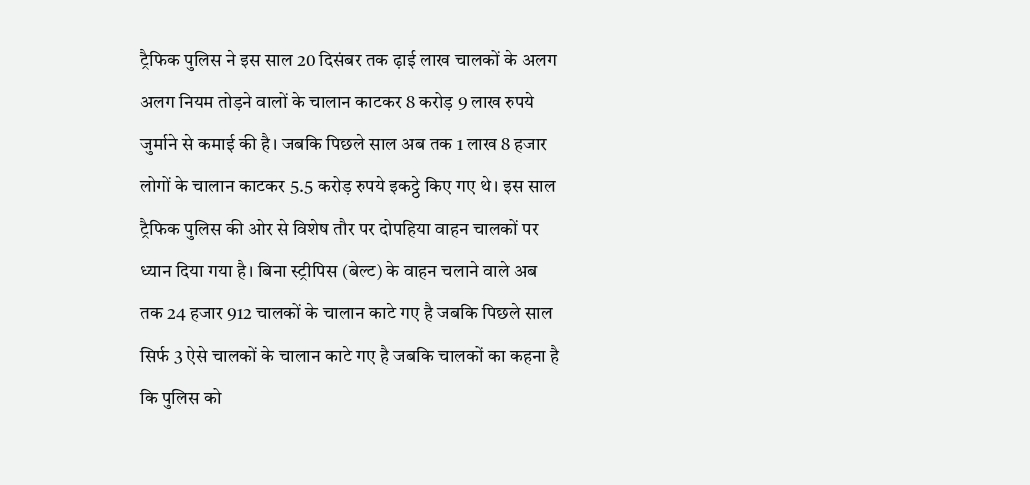ट्रैफिक पुलिस ने इस साल 20 दिसंबर तक ढ़ाई लाख चालकों के अलग अलग नियम तोड़ने वालों के चालान काटकर 8 करोड़ 9 लाख रुपये जुर्माने से कमाई की है। जबकि पिछले साल अब तक 1 लाख 8 हजार लोगों के चालान काटकर 5.5 करोड़ रुपये इकट्ठे किए गए थे। इस साल ट्रैफिक पुलिस की ओर से विशेष तौर पर दोपहिया वाहन चालकों पर ध्यान दिया गया है। बिना स्ट्रीपिस (बेल्ट) के वाहन चलाने वाले अब तक 24 हजार 912 चालकों के चालान काटे गए है जबकि पिछले साल सिर्फ 3 ऐसे चालकों के चालान काटे गए है जबकि चालकों का कहना है कि पुलिस को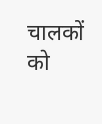चालकों को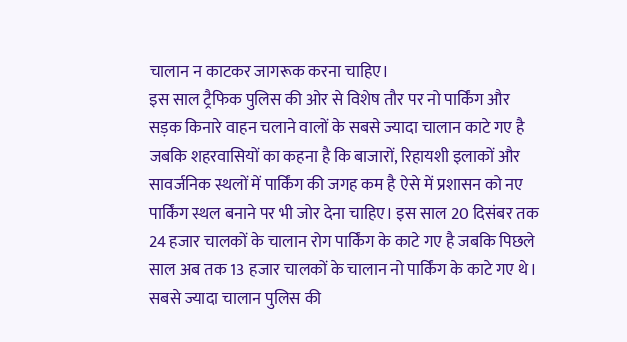चालान न काटकर जागरूक करना चाहिए।
इस साल ट्रैफिक पुलिस की ओर से विशेष तौर पर नो पार्किंग और सड़क किनारे वाहन चलाने वालों के सबसे ज्यादा चालान काटे गए है जबकि शहरवासियों का कहना है कि बाजारों, रिहायशी इलाकों और सावर्जनिक स्थलों में पार्किंग की जगह कम है ऐसे में प्रशासन को नए पार्किंग स्थल बनाने पर भी जोर देना चाहिए। इस साल 20 दिसंबर तक 24 हजार चालकों के चालान रोग पार्किंग के काटे गए है जबकि पिछले साल अब तक 13 हजार चालकों के चालान नो पार्किंग के काटे गए थे। सबसे ज्यादा चालान पुलिस की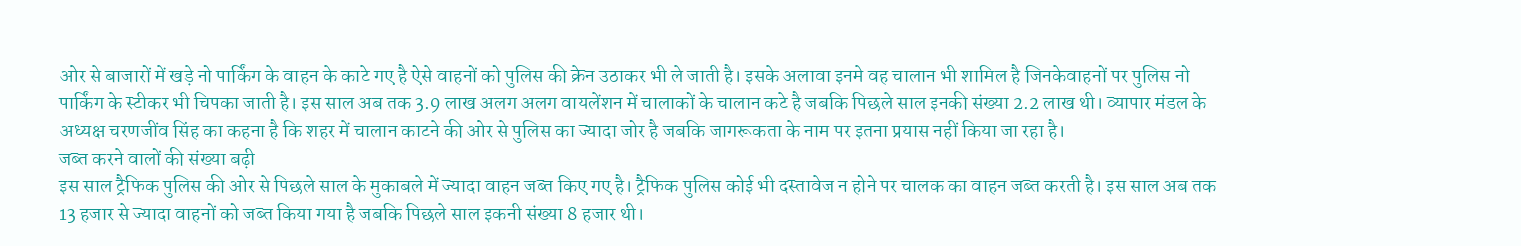ओर से बाजारों में खड़े नो पार्किंग के वाहन के काटे गए है ऐसे वाहनों को पुलिस की क्रेन उठाकर भी ले जाती है। इसके अलावा इनमे वह चालान भी शामिल है जिनकेवाहनों पर पुलिस नो पार्किंग के स्टीकर भी चिपका जाती है। इस साल अब तक 3.9 लाख अलग अलग वायलेंशन में चालाकों के चालान कटे है जबकि पिछले साल इनकी संख्या 2.2 लाख थी। व्यापार मंडल के अध्यक्ष चरणजींव सिंह का कहना है कि शहर में चालान काटने की ओर से पुलिस का ज्यादा जोर है जबकि जागरूकता के नाम पर इतना प्रयास नहीं किया जा रहा है।
जब्त करने वालों की संख्या बढ़ी
इस साल ट्रैफिक पुलिस की ओर से पिछले साल के मुकाबले में ज्यादा वाहन जब्त किए गए है। ट्रैफिक पुलिस कोई भी दस्तावेज न होने पर चालक का वाहन जब्त करती है। इस साल अब तक 13 हजार से ज्यादा वाहनों को जब्त किया गया है जबकि पिछले साल इकनी संख्या 8 हजार थी।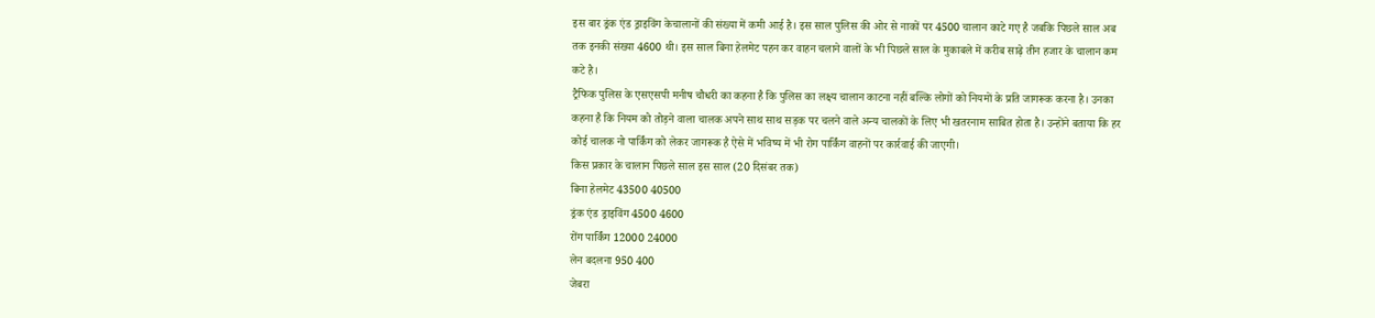इस बार ड्रंक एंड ड्राइविंग केचालानों की संख्या में कमी आई है। इस साल पुलिस की ओर से नाकों पर 4500 चालान काटे गए है जबकि पिछले साल अब तक इनकी संख्या 4600 थी। इस साल बिना हेलमेट पहन कर वाहन चलाने वालों के भी पिछले साल के मुकाबले में करीब साढ़े तीन हजार के चालान कम कटे है।
ट्रैफिक पुलिस के एसएसपी मनीष चौधरी का कहना है कि पुलिस का लक्ष्य चालान काटना नहीं बल्कि लोगों को नियमों के प्रति जागरूक करना है। उनका कहना है कि नियम को तोड़ने वाला चालक अपने साथ साथ सड़क पर चलने वाले अन्य चालकों के लिए भी खतरनाम साबित होता है। उन्होंने बताया कि हर कोई चालक नो पार्किंग को लेकर जागरूक है ऐसे में भविष्य में भी रोग पार्किंग वाहनों पर कार्रवाई की जाएगी।
किस प्रकार के चालान पिछले साल इस साल (20 दिसंबर तक)
बिना हेलमेट 43500 40500
ड्रंक एंड ड्राइविंग 4500 4600
रोंग पार्किंग 12000 24000
लेन बदलना 950 400
जेबरा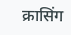क्रासिंग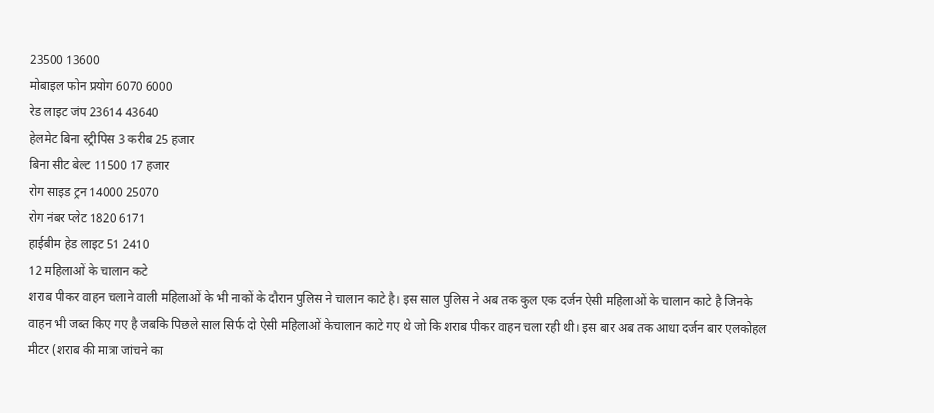23500 13600
मोबाइल फोन प्रयोग 6070 6000
रेड लाइट जंप 23614 43640
हेलमेट बिना स्ट्रीपिस 3 करीब 25 हजार
बिना सीट बेल्ट 11500 17 हजार
रोग साइड ट्रन 14000 25070
रोग नंबर प्लेट 1820 6171
हाईबीम हेड लाइट 51 2410
12 महिलाओं के चालान कटे
शराब पीकर वाहन चलाने वाली महिलाओं के भी नाकों के दौरान पुलिस ने चालान काटे है। इस साल पुलिस ने अब तक कुल एक दर्जन ऐसी महिलाओं के चालान काटे है जिनके वाहन भी जब्त किए गए है जबकि पिछले साल सिर्फ दो ऐसी महिलाओं केचालान काटे गए थे जो कि शराब पीकर वाहन चला रही थी। इस बार अब तक आधा दर्जन बार एलकोहल मीटर (शराब की मात्रा जांचने का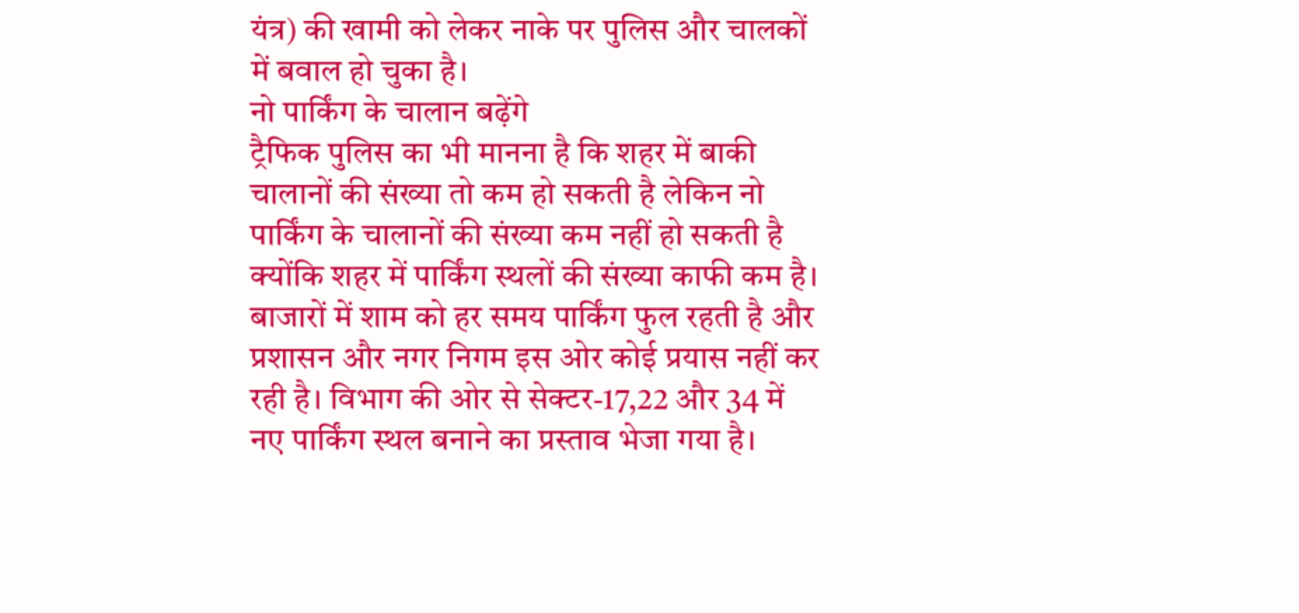यंत्र) की खामी को लेकर नाके पर पुलिस और चालकों में बवाल हो चुका है।
नो पार्किंग के चालान बढ़ेंगे
ट्रैफिक पुलिस का भी मानना है कि शहर में बाकी चालानों की संख्या तो कम हो सकती है लेकिन नो पार्किंग के चालानों की संख्या कम नहीं हो सकती है क्योंकि शहर में पार्किंग स्थलों की संख्या काफी कम है। बाजारों में शाम को हर समय पार्किंग फुल रहती है और प्रशासन और नगर निगम इस ओर कोई प्रयास नहीं कर रही है। विभाग की ओर से सेक्टर-17,22 और 34 में नए पार्किंग स्थल बनाने का प्रस्ताव भेजा गया है।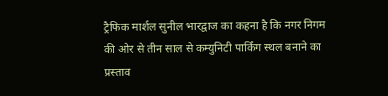ट्रैफिक मार्शल सुनील भारद्वाज का कहना है कि नगर निगम की ओर से तीन साल से कम्युनिटी पार्किंग स्थल बनाने का प्रस्ताव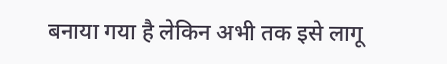बनाया गया है लेकिन अभी तक इसे लागू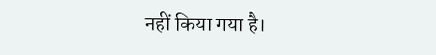नहीं किया गया है।